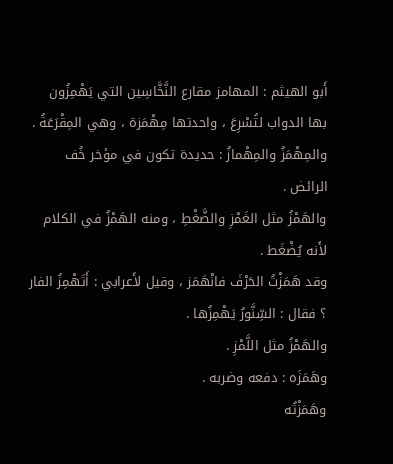أَبو الهيثم : المهامز مقارع النَّخَّاسِين التي يَهْمِزُون بها الدواب لتُسْرِعَ ، واحدتها مِهْمَزة ، وهي المِقْرَعَةُ .
والمِهْمَزُ والمِهْمازُ : حديدة تكون في مؤخر خُف الرائض .
والهَمْزُ مثل الغَمْزِ والضَّغْطِ ، ومنه الهَمْزُ في الكلام لأَنه يُضْغَط .
وقد هَمَزْتُ الحَرْفَ فانْهَمَز ، وقيل لأَعرابي : أَتَهْمِزُ الفار ؟ فقال : السِّنَّورُ يَهْمِزُها .
والهَمْزُ مثل اللَّمْزِ .
وهَمَزَه : دفعه وضربه .
وهَمَزْتُه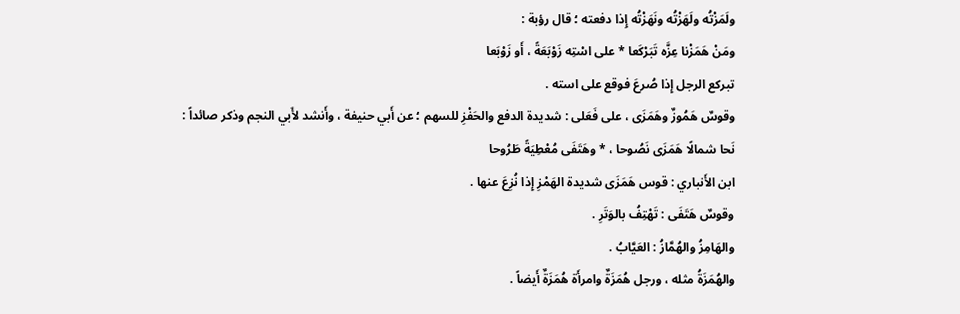ولَمَزْتُه ولَهَزْتُه ونَهَزْتُه إِذا دفعته ؛ قال رؤبة :
ومَنْ هَمَزْنا عِزَّه تَبَرْكَعا * على اسْتِه زَوْبَعَةً ، أَو زَوْبَعا
تبركع الرجل إِذا صُرعَ فوقع على استه .
وقوسٌ هَمُوزٌ وهَمَزَى ، على فَعَلى : شديدة الدفع والحَفْزِ للسهم ؛ عن أَبي حنيفة ، وأَنشد لأَبي النجم وذكر صائداً :
نَحا شمالًا هَمَزَى نَصُوحا ، * وهَتَفَى مُعْطِيَةً طَرُوحا
ابن الأَنباري : قوس هَمَزَى شديدة الهَمْزِ إِذا نُزِعَ عنها .
وقوسٌ هَتَفَى : تَهْتِفُ بالوَتَرِ .
والهَامِزُ والهُمَّازُ : العَيَّابُ .
والهُمَزَةُ مثله ، ورجل هُمَزَةٌ وامرأَة هُمَزَةٌ أَيضاً .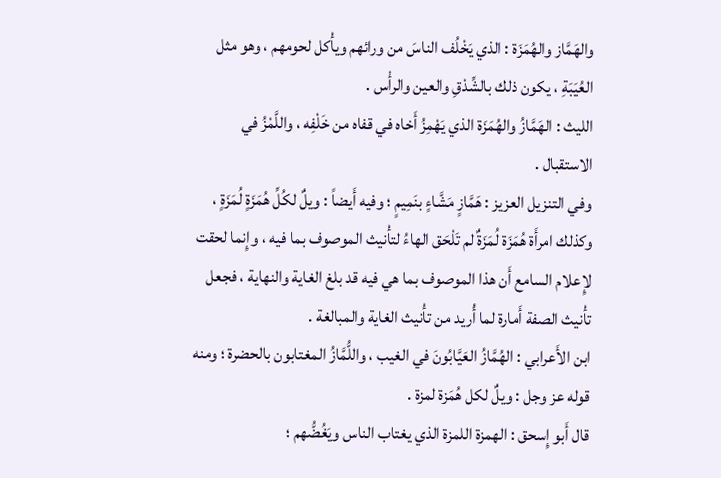والهَمَّاز والهُمَزَة : الذي يَخْلُف الناسَ من ورائهم ويأْكل لحومهم ، وهو مثل العُيَبَةِ ، يكون ذلك بالشِّدْقِ والعين والرأْس .
الليث : الهَمَّازُ والهُمَزَة الذي يَهْمِزُ أَخاه في قفاه من خَلْفِه ، واللَّمْزُ في الاستقبال .
وفي التنزيل العزيز : هَمَّازٍ مَشَّاءٍ بنَمِيمٍ ؛ وفيه أَيضاً : ويلٌ لكُلِّ هُمَزَةٍ لُمَزَةٍ ، وكذلك امرأَة هُمَزَة لُمَزَةٌ لم تَلْحَق الهاءُ لتأْنيث الموصوف بما فيه ، وإِنما لحقت لإِعلام السامع أَن هذا الموصوف بما هي فيه قد بلغ الغاية والنهاية ، فجعل تأْنيث الصفة أَمارة لما أُريد من تأْنيث الغاية والمبالغة .
ابن الأَعرابي : الهُمَّازُ العَيَّابُونَ في الغيب ، واللُّمَّازُ المغتابون بالحضرة ؛ ومنه قوله عز وجل : ويلٌ لكل هُمَزة لمزة .
قال أَبو إِسحق : الهمزة اللمزة الذي يغتاب الناس ويَغُضُّهم ؛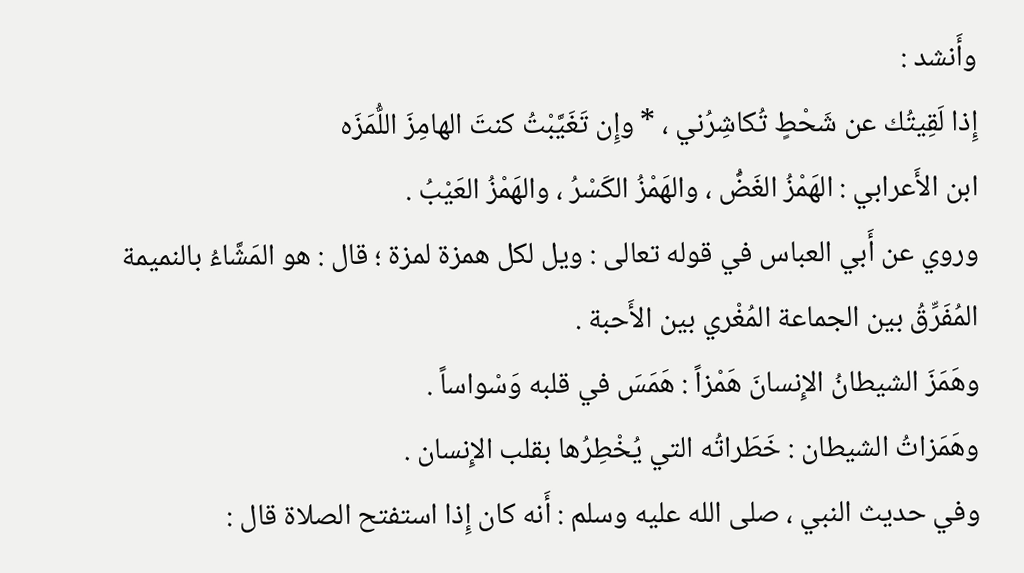وأَنشد :
إِذا لَقِيتُك عن شَحْطٍ تُكاشِرُني ، * وإِن تَغَيَّبْتُ كنتَ الهامِزَ اللُّمَزَه
ابن الأَعرابي : الهَمْزُ الغَضُّ ، والهَمْزُ الكَسْرُ ، والهَمْزُ العَيْبُ .
وروي عن أَبي العباس في قوله تعالى : ويل لكل همزة لمزة ؛ قال : هو المَشَّاءُ بالنميمة المُفَرِّقُ بين الجماعة المُغْري بين الأَحبة .
وهَمَزَ الشيطانُ الإِنسانَ هَمْزاً : هَمَسَ في قلبه وَسْواساً .
وهَمَزاتُ الشيطان : خَطَراتُه التي يُخْطِرُها بقلب الإِنسان .
وفي حديث النبي ، صلى الله عليه وسلم : أَنه كان إِذا استفتح الصلاة قال :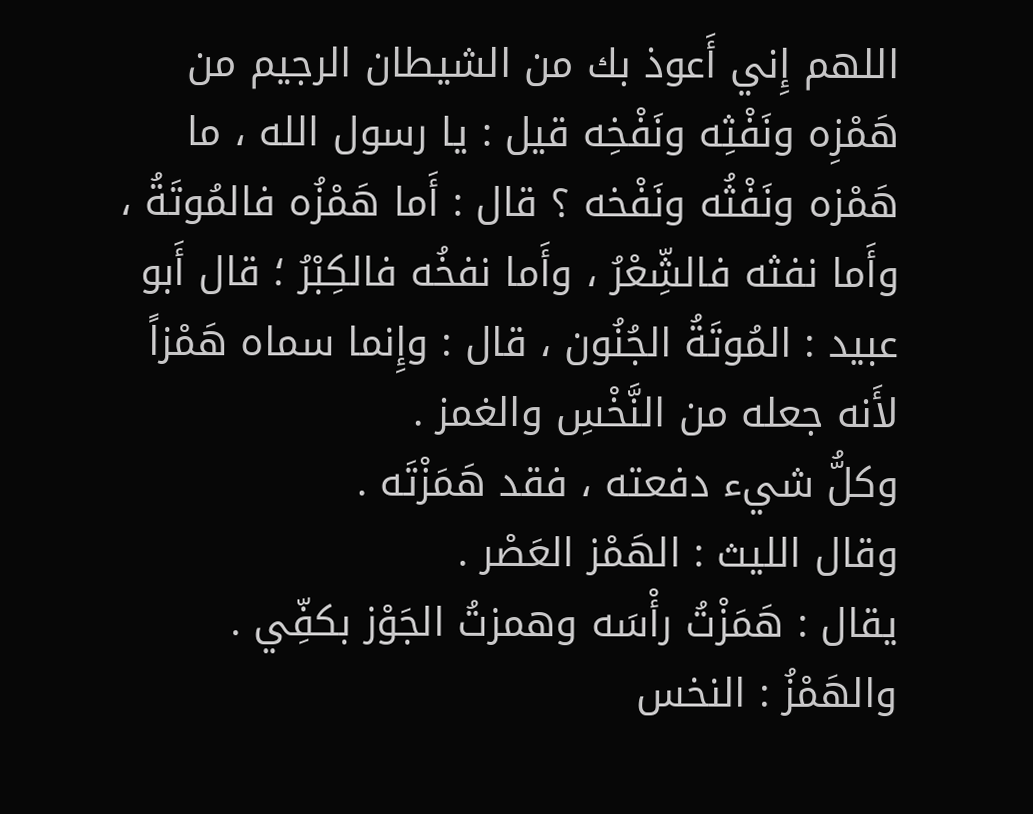اللهم إِني أَعوذ بك من الشيطان الرجيم من هَمْزِه ونَفْثِه ونَفْخِه قيل : يا رسول الله ، ما هَمْزه ونَفْثُه ونَفْخه ؟ قال : أَما هَمْزُه فالمُوتَةُ ، وأَما نفثه فالشِّعْرُ ، وأَما نفخُه فالكِبْرُ ؛ قال أَبو عبيد : المُوتَةُ الجُنُون ، قال : وإِنما سماه هَمْزاً لأَنه جعله من النَّخْسِ والغمز .
وكلُّ شيء دفعته ، فقد هَمَزْتَه .
وقال الليث : الهَمْز العَصْر .
يقال : هَمَزْتُ رأْسَه وهمزتُ الجَوْز بكفِّي .
والهَمْزُ : النخس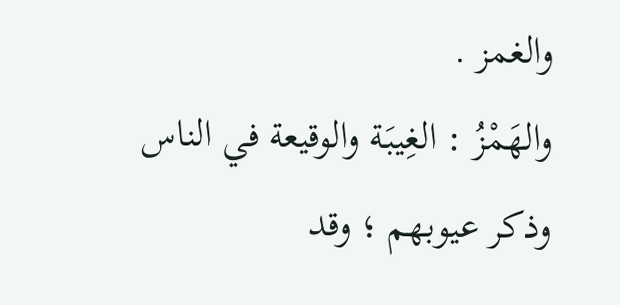والغمز .
والهَمْزُ : الغِيبَة والوقيعة في الناس وذكر عيوبهم ؛ وقد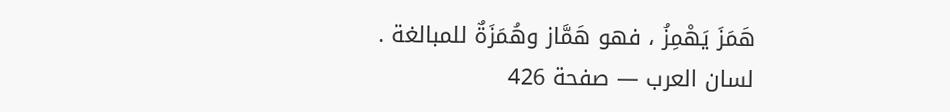هَمَزَ يَهْمِزُ ، فهو هَمَّاز وهُمَزَةٌ للمبالغة .
لسان العرب — صفحة 426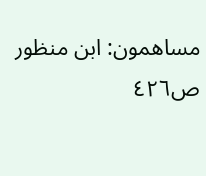مساهمون: ابن منظور
ص٤٢٦